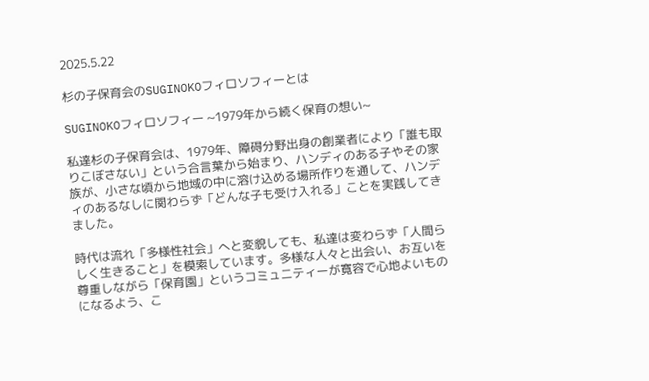2025.5.22

杉の子保育会のSUGINOKOフィロソフィーとは

SUGINOKOフィロソフィー ~1979年から続く保育の想い~

私達杉の子保育会は、1979年、障碍分野出身の創業者により「誰も取りこぼさない」という合言葉から始まり、ハンディのある子やその家族が、小さな頃から地域の中に溶け込める場所作りを通して、ハンディのあるなしに関わらず「どんな子も受け入れる」ことを実践してきました。

時代は流れ「多様性社会」へと変貌しても、私達は変わらず「人間らしく生きること」を模索しています。多様な人々と出会い、お互いを尊重しながら「保育園」というコミュニティーが寛容で心地よいものになるよう、こ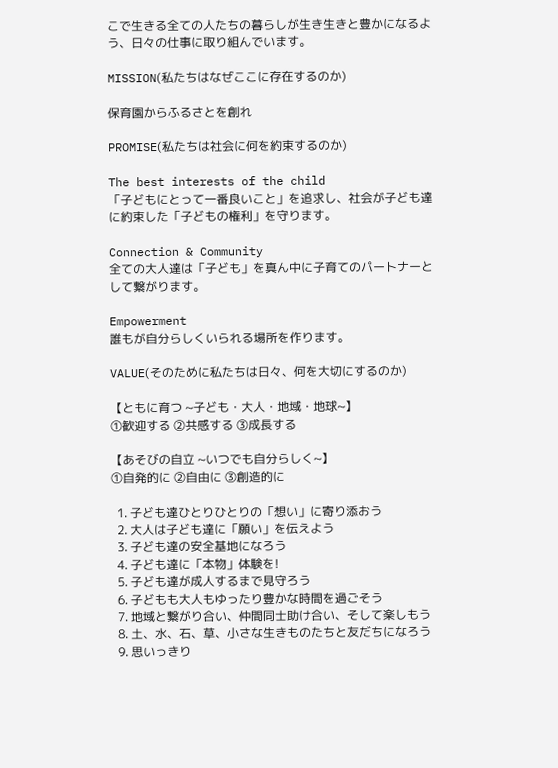こで生きる全ての人たちの暮らしが生き生きと豊かになるよう、日々の仕事に取り組んでいます。

MISSION(私たちはなぜここに存在するのか)

保育園からふるさとを創れ

PROMISE(私たちは社会に何を約束するのか)

The best interests of the child
「子どもにとって一番良いこと」を追求し、社会が子ども達に約束した「子どもの権利」を守ります。

Connection & Community
全ての大人達は「子ども」を真ん中に子育てのパートナーとして繋がります。

Empowerment
誰もが自分らしくいられる場所を作ります。

VALUE(そのために私たちは日々、何を大切にするのか)

【ともに育つ ~子ども・大人・地域・地球~】
①歓迎する ②共感する ③成長する

【あそびの自立 ~いつでも自分らしく~】
①自発的に ②自由に ③創造的に

  1. 子ども達ひとりひとりの「想い」に寄り添おう
  2. 大人は子ども達に「願い」を伝えよう
  3. 子ども達の安全基地になろう
  4. 子ども達に「本物」体験を!
  5. 子ども達が成人するまで見守ろう
  6. 子どもも大人もゆったり豊かな時間を過ごそう
  7. 地域と繋がり合い、仲間同士助け合い、そして楽しもう
  8. 土、水、石、草、小さな生きものたちと友だちになろう
  9. 思いっきり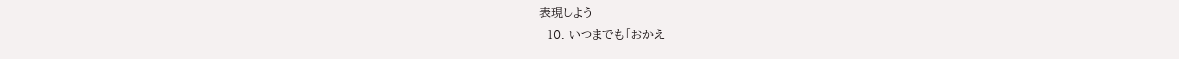表現しよう
  10. いつまでも「おかえ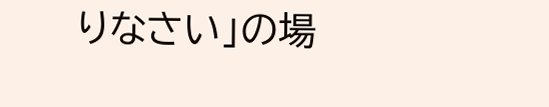りなさい」の場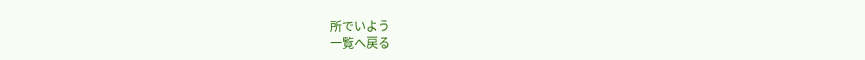所でいよう
一覧へ戻る